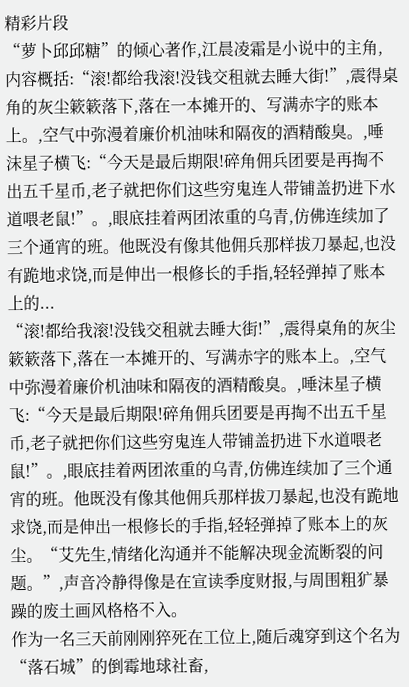精彩片段
“萝卜邱邱糖”的倾心著作,江晨凌霜是小说中的主角,内容概括:“滚!都给我滚!没钱交租就去睡大街!”,震得桌角的灰尘簌簌落下,落在一本摊开的、写满赤字的账本上。,空气中弥漫着廉价机油味和隔夜的酒精酸臭。,唾沫星子横飞:“今天是最后期限!碎角佣兵团要是再掏不出五千星币,老子就把你们这些穷鬼连人带铺盖扔进下水道喂老鼠!”。,眼底挂着两团浓重的乌青,仿佛连续加了三个通宵的班。他既没有像其他佣兵那样拔刀暴起,也没有跪地求饶,而是伸出一根修长的手指,轻轻弹掉了账本上的...
“滚!都给我滚!没钱交租就去睡大街!”,震得桌角的灰尘簌簌落下,落在一本摊开的、写满赤字的账本上。,空气中弥漫着廉价机油味和隔夜的酒精酸臭。,唾沫星子横飞:“今天是最后期限!碎角佣兵团要是再掏不出五千星币,老子就把你们这些穷鬼连人带铺盖扔进下水道喂老鼠!”。,眼底挂着两团浓重的乌青,仿佛连续加了三个通宵的班。他既没有像其他佣兵那样拔刀暴起,也没有跪地求饶,而是伸出一根修长的手指,轻轻弹掉了账本上的灰尘。“艾先生,情绪化沟通并不能解决现金流断裂的问题。”,声音冷静得像是在宣读季度财报,与周围粗犷暴躁的废土画风格格不入。
作为一名三天前刚刚猝死在工位上,随后魂穿到这个名为“落石城”的倒霉地球社畜,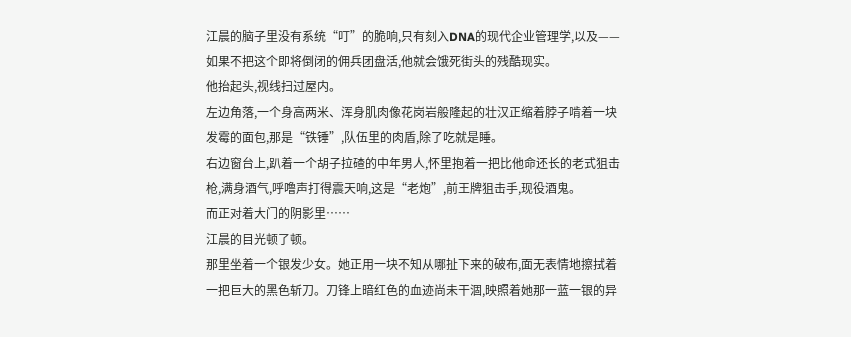江晨的脑子里没有系统“叮”的脆响,只有刻入DNA的现代企业管理学,以及——如果不把这个即将倒闭的佣兵团盘活,他就会饿死街头的残酷现实。
他抬起头,视线扫过屋内。
左边角落,一个身高两米、浑身肌肉像花岗岩般隆起的壮汉正缩着脖子啃着一块发霉的面包,那是“铁锤”,队伍里的肉盾,除了吃就是睡。
右边窗台上,趴着一个胡子拉碴的中年男人,怀里抱着一把比他命还长的老式狙击枪,满身酒气,呼噜声打得震天响,这是“老炮”,前王牌狙击手,现役酒鬼。
而正对着大门的阴影里……
江晨的目光顿了顿。
那里坐着一个银发少女。她正用一块不知从哪扯下来的破布,面无表情地擦拭着一把巨大的黑色斩刀。刀锋上暗红色的血迹尚未干涸,映照着她那一蓝一银的异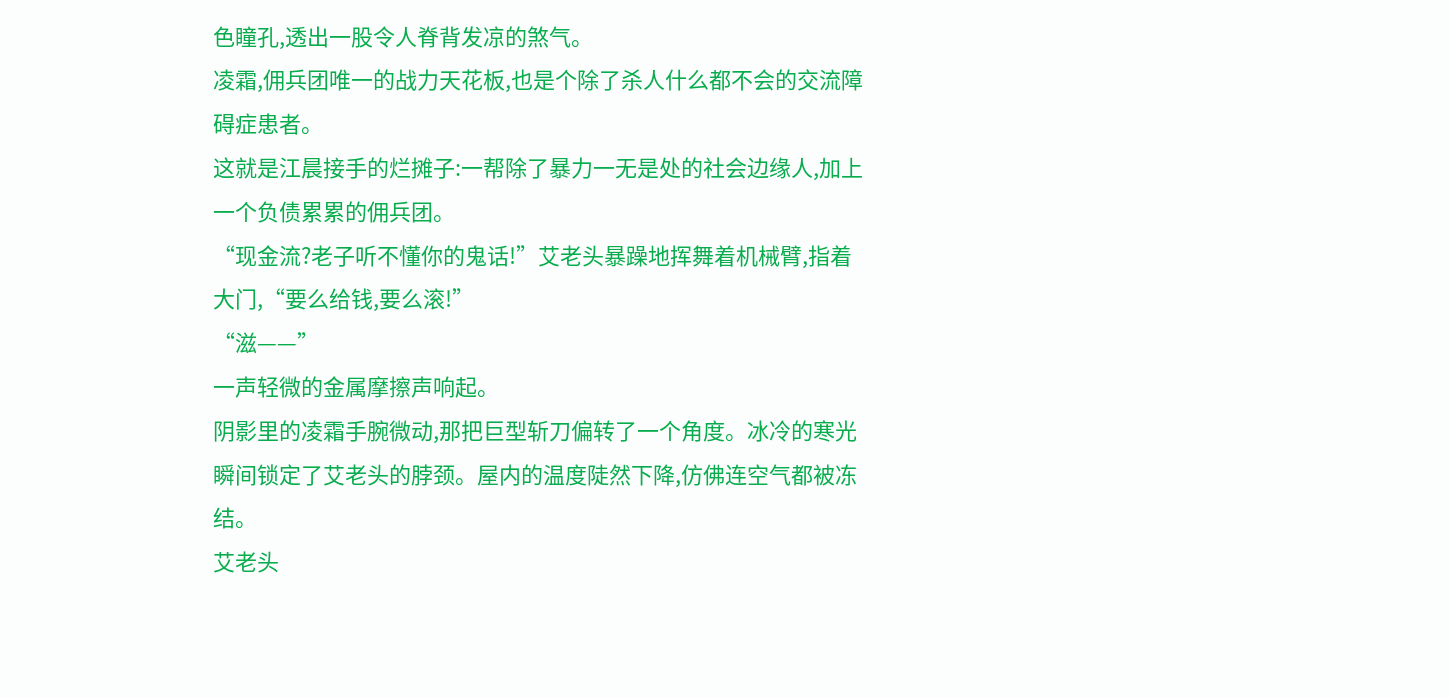色瞳孔,透出一股令人脊背发凉的煞气。
凌霜,佣兵团唯一的战力天花板,也是个除了杀人什么都不会的交流障碍症患者。
这就是江晨接手的烂摊子:一帮除了暴力一无是处的社会边缘人,加上一个负债累累的佣兵团。
“现金流?老子听不懂你的鬼话!”艾老头暴躁地挥舞着机械臂,指着大门,“要么给钱,要么滚!”
“滋——”
一声轻微的金属摩擦声响起。
阴影里的凌霜手腕微动,那把巨型斩刀偏转了一个角度。冰冷的寒光瞬间锁定了艾老头的脖颈。屋内的温度陡然下降,仿佛连空气都被冻结。
艾老头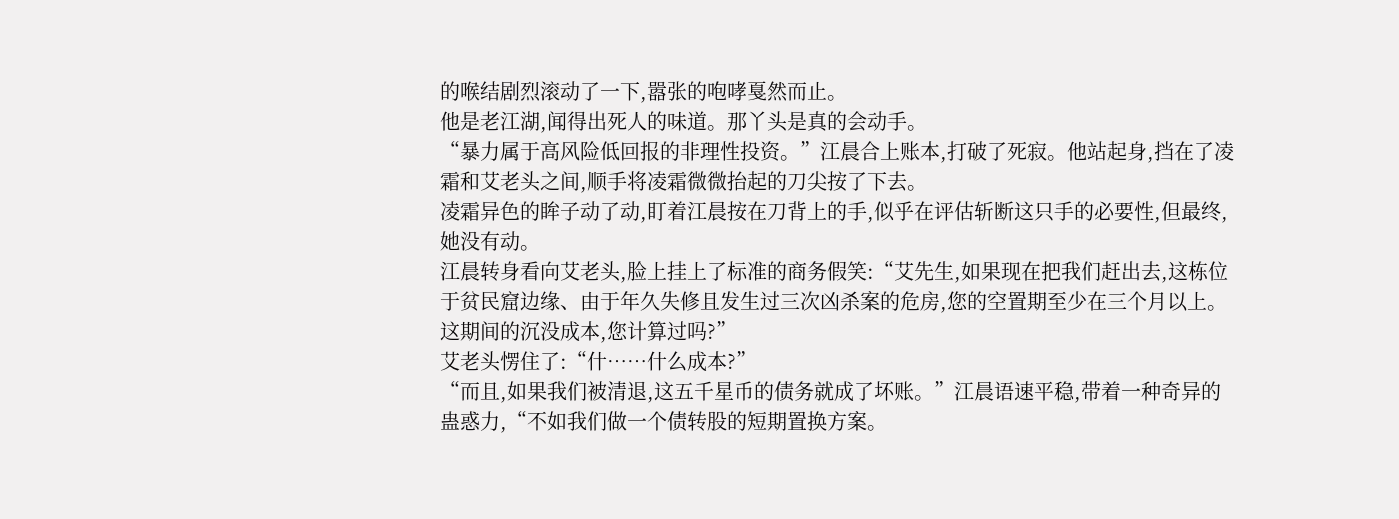的喉结剧烈滚动了一下,嚣张的咆哮戛然而止。
他是老江湖,闻得出死人的味道。那丫头是真的会动手。
“暴力属于高风险低回报的非理性投资。”江晨合上账本,打破了死寂。他站起身,挡在了凌霜和艾老头之间,顺手将凌霜微微抬起的刀尖按了下去。
凌霜异色的眸子动了动,盯着江晨按在刀背上的手,似乎在评估斩断这只手的必要性,但最终,她没有动。
江晨转身看向艾老头,脸上挂上了标准的商务假笑:“艾先生,如果现在把我们赶出去,这栋位于贫民窟边缘、由于年久失修且发生过三次凶杀案的危房,您的空置期至少在三个月以上。这期间的沉没成本,您计算过吗?”
艾老头愣住了:“什……什么成本?”
“而且,如果我们被清退,这五千星币的债务就成了坏账。”江晨语速平稳,带着一种奇异的蛊惑力,“不如我们做一个债转股的短期置换方案。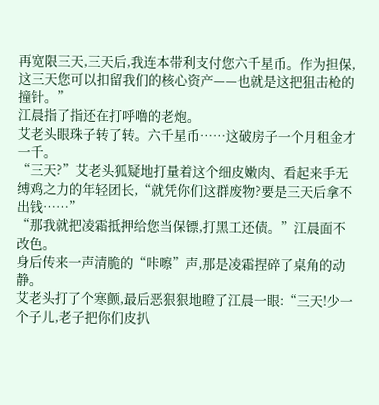再宽限三天,三天后,我连本带利支付您六千星币。作为担保,这三天您可以扣留我们的核心资产——也就是这把狙击枪的撞针。”
江晨指了指还在打呼噜的老炮。
艾老头眼珠子转了转。六千星币……这破房子一个月租金才一千。
“三天?”艾老头狐疑地打量着这个细皮嫩肉、看起来手无缚鸡之力的年轻团长,“就凭你们这群废物?要是三天后拿不出钱……”
“那我就把凌霜抵押给您当保镖,打黑工还债。”江晨面不改色。
身后传来一声清脆的“咔嚓”声,那是凌霜捏碎了桌角的动静。
艾老头打了个寒颤,最后恶狠狠地瞪了江晨一眼:“三天!少一个子儿,老子把你们皮扒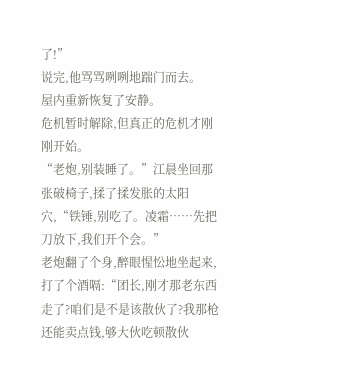了!”
说完,他骂骂咧咧地踹门而去。
屋内重新恢复了安静。
危机暂时解除,但真正的危机才刚刚开始。
“老炮,别装睡了。”江晨坐回那张破椅子,揉了揉发胀的太阳穴,“铁锤,别吃了。凌霜……先把刀放下,我们开个会。”
老炮翻了个身,醉眼惺忪地坐起来,打了个酒嗝:“团长,刚才那老东西走了?咱们是不是该散伙了?我那枪还能卖点钱,够大伙吃顿散伙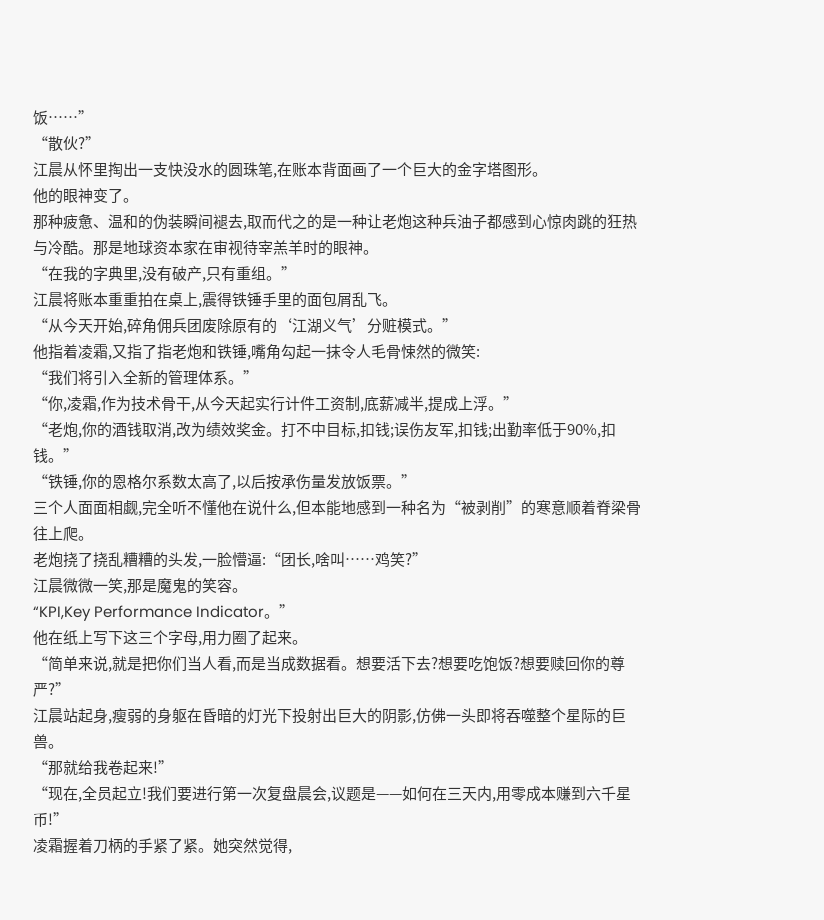饭……”
“散伙?”
江晨从怀里掏出一支快没水的圆珠笔,在账本背面画了一个巨大的金字塔图形。
他的眼神变了。
那种疲惫、温和的伪装瞬间褪去,取而代之的是一种让老炮这种兵油子都感到心惊肉跳的狂热与冷酷。那是地球资本家在审视待宰羔羊时的眼神。
“在我的字典里,没有破产,只有重组。”
江晨将账本重重拍在桌上,震得铁锤手里的面包屑乱飞。
“从今天开始,碎角佣兵团废除原有的‘江湖义气’分赃模式。”
他指着凌霜,又指了指老炮和铁锤,嘴角勾起一抹令人毛骨悚然的微笑:
“我们将引入全新的管理体系。”
“你,凌霜,作为技术骨干,从今天起实行计件工资制,底薪减半,提成上浮。”
“老炮,你的酒钱取消,改为绩效奖金。打不中目标,扣钱;误伤友军,扣钱;出勤率低于90%,扣钱。”
“铁锤,你的恩格尔系数太高了,以后按承伤量发放饭票。”
三个人面面相觑,完全听不懂他在说什么,但本能地感到一种名为“被剥削”的寒意顺着脊梁骨往上爬。
老炮挠了挠乱糟糟的头发,一脸懵逼:“团长,啥叫……鸡笑?”
江晨微微一笑,那是魔鬼的笑容。
“KPI,Key Performance Indicator。”
他在纸上写下这三个字母,用力圈了起来。
“简单来说,就是把你们当人看,而是当成数据看。想要活下去?想要吃饱饭?想要赎回你的尊严?”
江晨站起身,瘦弱的身躯在昏暗的灯光下投射出巨大的阴影,仿佛一头即将吞噬整个星际的巨兽。
“那就给我卷起来!”
“现在,全员起立!我们要进行第一次复盘晨会,议题是——如何在三天内,用零成本赚到六千星币!”
凌霜握着刀柄的手紧了紧。她突然觉得,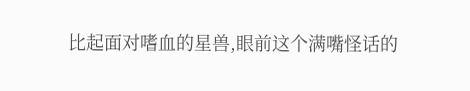比起面对嗜血的星兽,眼前这个满嘴怪话的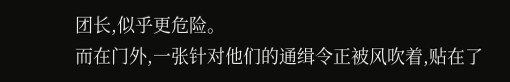团长,似乎更危险。
而在门外,一张针对他们的通缉令正被风吹着,贴在了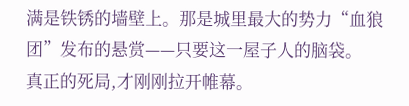满是铁锈的墙壁上。那是城里最大的势力“血狼团”发布的悬赏——只要这一屋子人的脑袋。
真正的死局,才刚刚拉开帷幕。